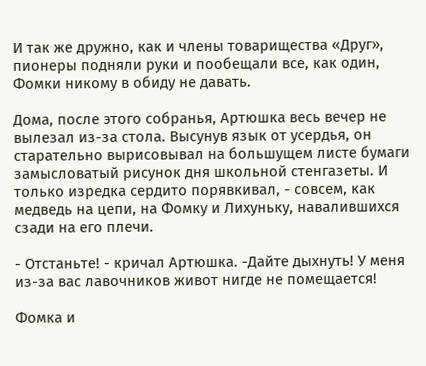И так же дружно, как и члены товарищества «Друг», пионеры подняли руки и пообещали все, как один, Фомки никому в обиду не давать.

Дома, после этого собранья, Артюшка весь вечер не вылезал из-за стола. Высунув язык от усердья, он старательно вырисовывал на большущем листе бумаги замысловатый рисунок дня школьной стенгазеты. И только изредка сердито порявкивал, - совсем, как медведь на цепи, на Фомку и Лихуньку, навалившихся сзади на его плечи.

- Отстаньте! - кричал Артюшка. -Дайте дыхнуть! У меня из-за вас лавочников живот нигде не помещается!

Фомка и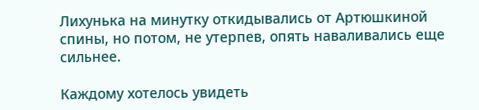Лихунька на минутку откидывались от Артюшкиной спины, но потом, не утерпев, опять наваливались еще сильнее.

Каждому хотелось увидеть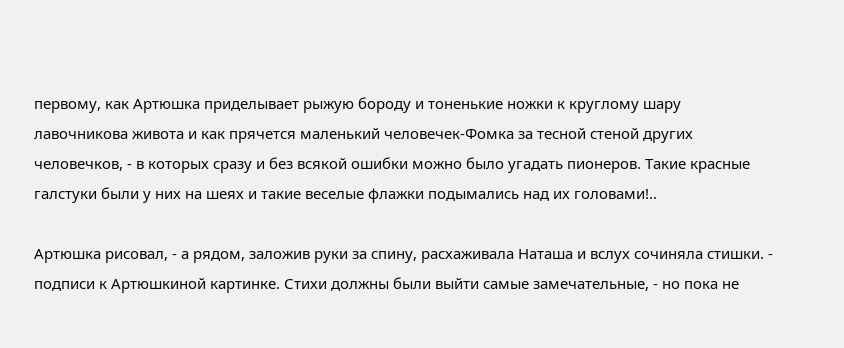первому, как Артюшка приделывает рыжую бороду и тоненькие ножки к круглому шару лавочникова живота и как прячется маленький человечек-Фомка за тесной стеной других человечков, - в которых сразу и без всякой ошибки можно было угадать пионеров. Такие красные галстуки были у них на шеях и такие веселые флажки подымались над их головами!..

Артюшка рисовал, - а рядом, заложив руки за спину, расхаживала Наташа и вслух сочиняла стишки. - подписи к Артюшкиной картинке. Стихи должны были выйти самые замечательные, - но пока не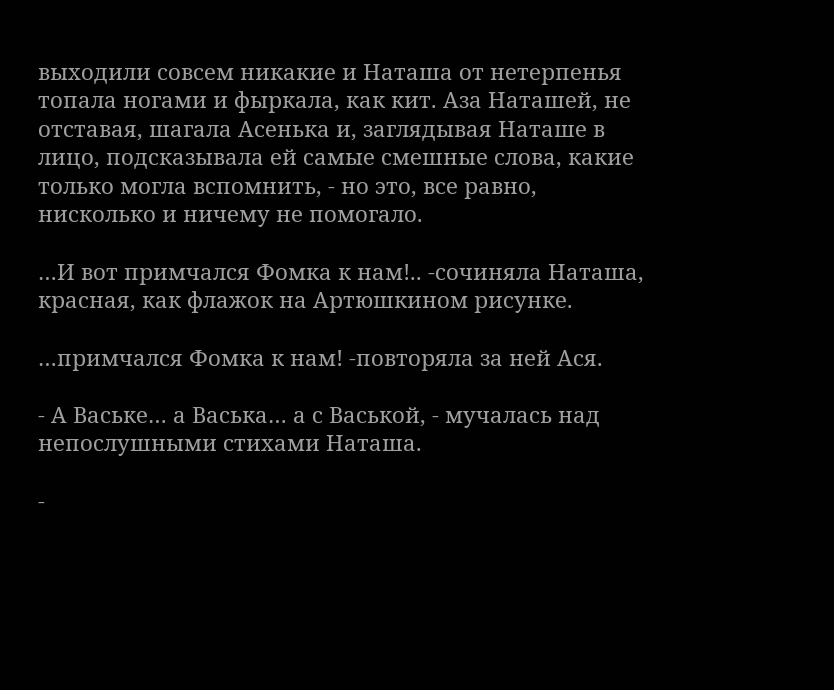выходили совсем никакие и Наташа от нетерпенья топала ногами и фыркала, как кит. Аза Наташей, не отставая, шагала Асенька и, заглядывая Наташе в лицо, подсказывала ей самые смешные слова, какие только могла вспомнить, - но это, все равно, нисколько и ничему не помогало.

…И вот примчался Фомка к нам!.. -сочиняла Наташа, красная, как флажок на Артюшкином рисунке.

…примчался Фомка к нам! -повторяла за ней Ася.

- А Ваське… а Васька… а с Васькой, - мучалась над непослушными стихами Наташа.

-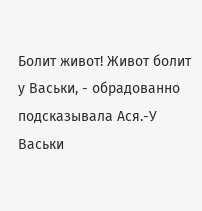Болит живот! Живот болит у Васьки, - обрадованно подсказывала Ася.-У Васьки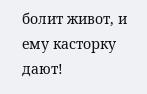болит живот, и ему касторку дают!